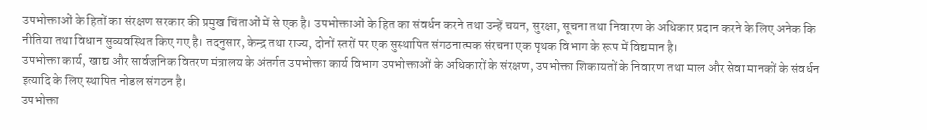उपभोक्ताओं के हितों का संरक्षण सरकार की प्रमुख चिंताओं में से एक है। उपभोक्ताओं के हित का संवर्धन करने तथा उन्हें चयन, सुरक्षा, सूचना तथा निवारण के अधिकार प्रदान करने के लिए अनेक कि नीतिया तथा विधान सुव्यवस्थित किए गए है। तदनुसार, केन्द्र तथा राज्य, दोनों स्तरों पर एक सुस्थापित संगठनात्मक संरचना एक पृथक विभाग के रूप में विद्यमान है।
उपभोक्ता कार्य, खाद्य और सार्वजनिक वितरण मंत्रालय के अंतर्गत उपभोक्ता कार्य विभाग उपभोक्ताओं के अधिकारों के संरक्षण, उपभोक्ता शिकायतों के निवारण तथा माल और सेवा मानकों के संवर्धन इत्यादि के लिए स्थापित नोडल संगठन है।
उपभोक्ता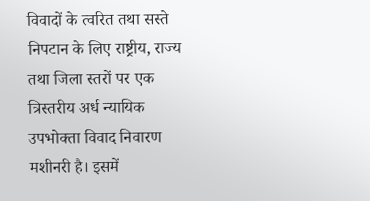विवादों के त्वरित तथा सस्ते निपटान के लिए राष्ट्रीय, राज्य तथा जिला स्तरों पर एक त्रिस्तरीय अर्ध न्यायिक उपभोक्ता विवाद निवारण मशीनरी है। इसमें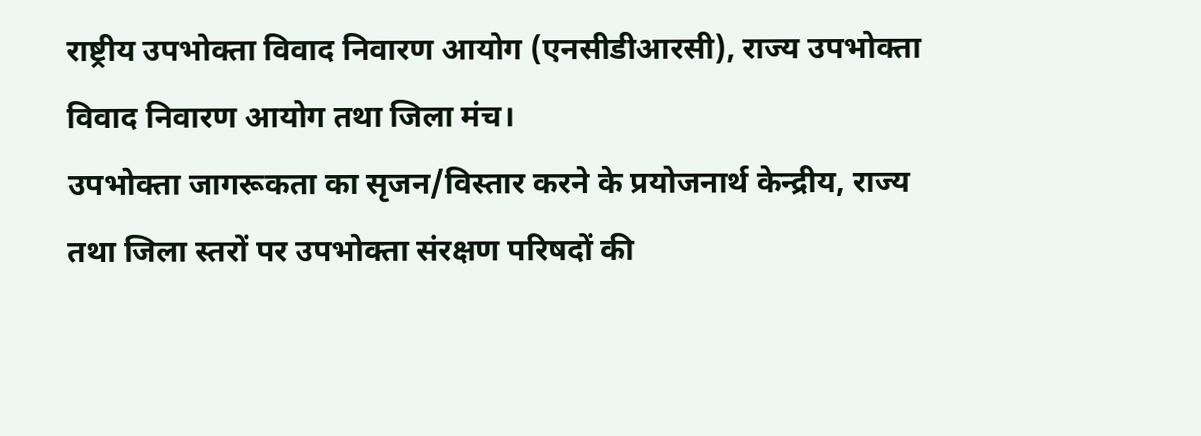राष्ट्रीय उपभोक्ता विवाद निवारण आयोग (एनसीडीआरसी), राज्य उपभोक्ता विवाद निवारण आयोग तथा जिला मंच।
उपभोक्ता जागरूकता का सृजन/विस्तार करने के प्रयोजनार्थ केन्द्रीय, राज्य तथा जिला स्तरों पर उपभोक्ता संरक्षण परिषदों की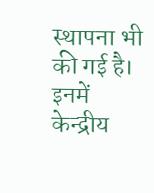स्थापना भी की गई है। इनमें केन्द्रीय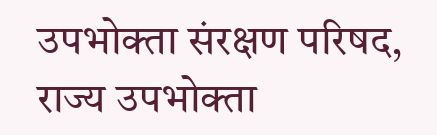उपभोक्ता संरक्षण परिषद, राज्य उपभोक्ता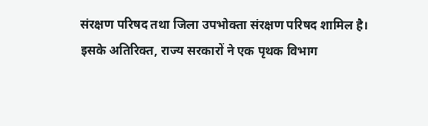संरक्षण परिषद तथा जिला उपभोक्ता संरक्षण परिषद शामिल है।
इसके अतिरिक्त, राज्य सरकारों ने एक पृथक विभाग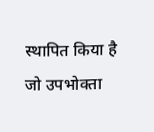स्थापित किया है जो उपभोक्ता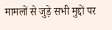मामलों से जुड़े सभी मुद्दों पर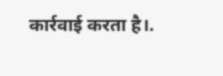कार्रवाई करता है।.